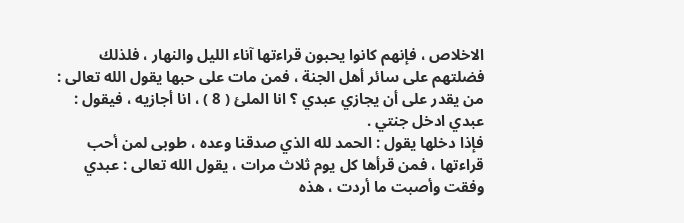الاخلاص ، فإنهم كانوا يحبون قراءتها آناء الليل والنهار ، فلذلك
فضلتهم على سائر أهل الجنة ، فمن مات على حبها يقول الله تعالى :
من يقدر على أن يجازي عبدي ؟ انا الملئ ( 8 ) ، انا أجازيه ، فيقول :
عبدي ادخل جنتي .
فإذا دخلها يقول : الحمد لله الذي صدقنا وعده ، طوبى لمن أحب
قراءتها ، فمن قرأها كل يوم ثلاث مرات ، يقول الله تعالى : عبدي
وفقت وأصبت ما أردت ، هذه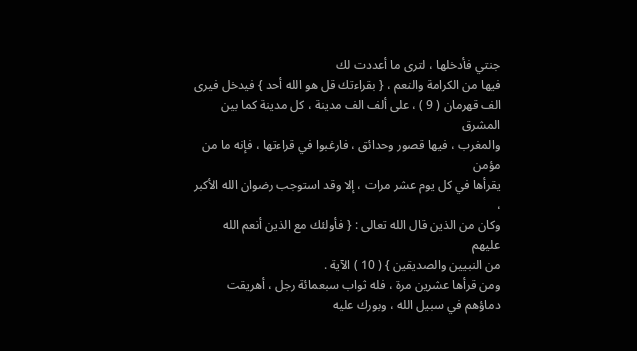جنتي فأدخلها ، لترى ما أعددت لك
فيها من الكرامة والنعم ، { بقراءتك قل هو الله أحد } فيدخل فيرى
الف قهرمان ( 9 ) ، على ألف الف مدينة ، كل مدينة كما بين المشرق
والمغرب ، فيها قصور وحدائق ، فارغبوا في قراءتها ، فإنه ما من مؤمن
يقرأها في كل يوم عشر مرات ، إلا وقد استوجب رضوان الله الأكبر ،
وكان من الذين قال الله تعالى : { فأولئك مع الذين أنعم الله عليهم
من النبيين والصديقين } ( 10 ) الآية .
ومن قرأها عشرين مرة ، فله ثواب سبعمائة رجل ، أهريقت
دماؤهم في سبيل الله ، وبورك عليه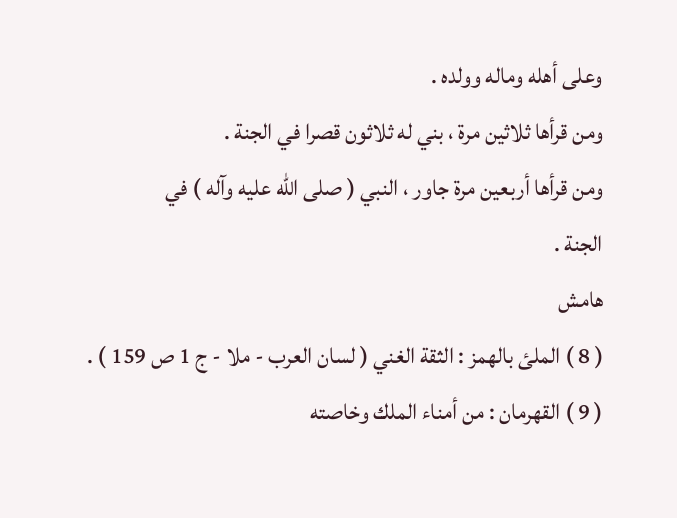وعلى أهله وماله وولده .
ومن قرأها ثلاثين مرة ، بني له ثلاثون قصرا في الجنة .
ومن قرأها أربعين مرة جاور ، النبي ( صلى الله عليه وآله ) في
الجنة .
هامش
( 8 ) الملئ بالهمز : الثقة الغني ( لسان العرب - ملا - ج 1 ص 159 ) .
( 9 ) القهرمان : من أمناء الملك وخاصته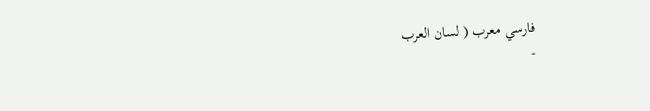فارسي معرب ( لسان العرب
-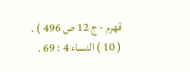قهرم - ج 12 ص 496 ) .
( 10 ) النساء 4 : 69 .